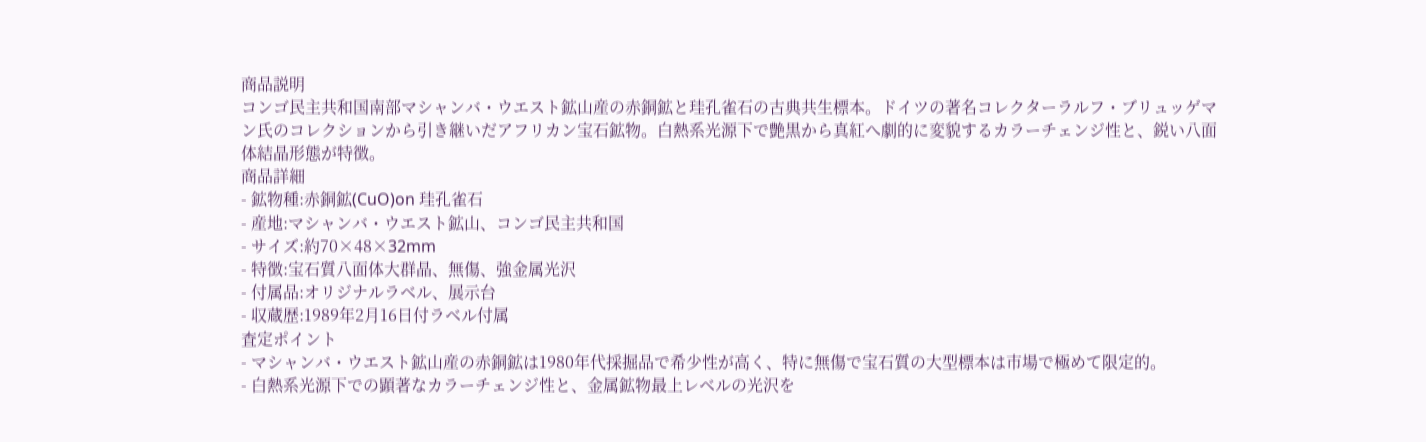商品説明
コンゴ民主共和国南部マシャンバ・ウエスト鉱山産の赤銅鉱と珪孔雀石の古典共生標本。ドイツの著名コレクターラルフ・ブリュッゲマン氏のコレクションから引き継いだアフリカン宝石鉱物。白熱系光源下で艶黒から真紅へ劇的に変貌するカラーチェンジ性と、鋭い八面体結晶形態が特徴。
商品詳細
- 鉱物種:赤銅鉱(CuO)on 珪孔雀石
- 産地:マシャンバ・ウエスト鉱山、コンゴ民主共和国
- サイズ:約70×48×32mm
- 特徴:宝石質八面体大群晶、無傷、強金属光沢
- 付属品:オリジナルラベル、展示台
- 収蔵歴:1989年2月16日付ラベル付属
査定ポイント
- マシャンバ・ウエスト鉱山産の赤銅鉱は1980年代採掘品で希少性が高く、特に無傷で宝石質の大型標本は市場で極めて限定的。
- 白熱系光源下での顕著なカラーチェンジ性と、金属鉱物最上レベルの光沢を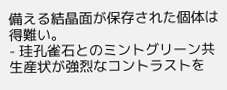備える結晶面が保存された個体は得難い。
- 珪孔雀石とのミントグリーン共生産状が強烈なコントラストを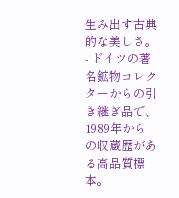生み出す古典的な美しさ。
- ドイツの著名鉱物コレクターからの引き継ぎ品で、1989年からの収蔵歴がある高品質標本。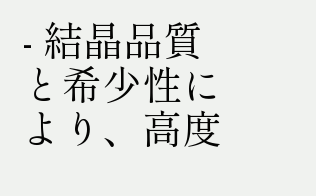- 結晶品質と希少性により、高度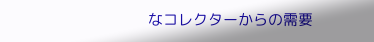なコレクターからの需要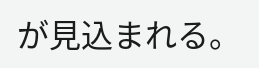が見込まれる。